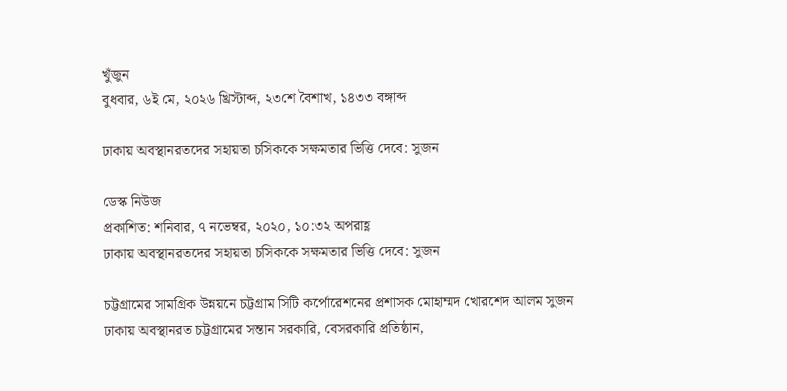খুঁজুন
বুধবার, ৬ই মে, ২০২৬ খ্রিস্টাব্দ, ২৩শে বৈশাখ, ১৪৩৩ বঙ্গাব্দ

ঢাকায় অবস্থানরতদের সহায়তা চসিককে সক্ষমতার ভিত্তি দেবে: সুজন

ডেস্ক নিউজ
প্রকাশিত: শনিবার, ৭ নভেম্বর, ২০২০, ১০:৩২ অপরাহ্ণ
ঢাকায় অবস্থানরতদের সহায়তা চসিককে সক্ষমতার ভিত্তি দেবে: সুজন

চট্টগ্রামের সামগ্রিক উন্নয়নে চট্টগ্রাম সিটি কর্পোরেশনের প্রশাসক মোহাম্মদ খোরশেদ আলম সুজন ঢাকায় অবস্থানরত চট্টগ্রামের সন্তান সরকারি, বেসরকারি প্রতিষ্ঠান,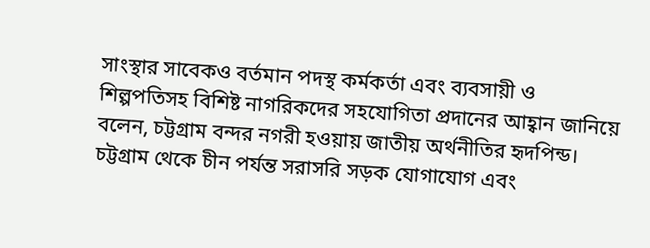সাংস্থার সাবেকও বর্তমান পদস্থ কর্মকর্তা এবং ব্যবসায়ী ও শিল্পপতিসহ বিশিষ্ট নাগরিকদের সহযোগিতা প্রদানের আহ্বান জানিয়ে বলেন, চট্টগ্রাম বন্দর নগরী হওয়ায় জাতীয় অর্থনীতির হৃদপিন্ড। চট্টগ্রাম থেকে চীন পর্যন্ত সরাসরি সড়ক যোগাযোগ এবং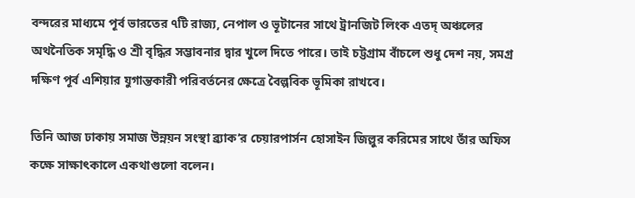বন্দরের মাধ্যমে পূর্ব ভারতের ৭টি রাজ্য, নেপাল ও ভূটানের সাথে ট্রানজিট লিংক এতদ্ অঞ্চলের অথনৈতিক সমৃদ্ধি ও শ্রী বৃদ্ধির সম্ভাবনার দ্বার খুলে দিতে পারে। তাই চট্টগ্রাম বাঁচলে শুধু দেশ নয়, সমগ্র দক্ষিণ পূর্ব এশিয়ার যুগান্তকারী পরিবর্তনের ক্ষেত্রে বৈল্পবিক ভূমিকা রাখবে।

তিনি আজ ঢাকায় সমাজ উন্নয়ন সংস্থা ব্র্যাক’র চেয়ারপার্সন হোসাইন জিল্লুর করিমের সাথে তাঁর অফিস কক্ষে সাক্ষাৎকালে একথাগুলো বলেন।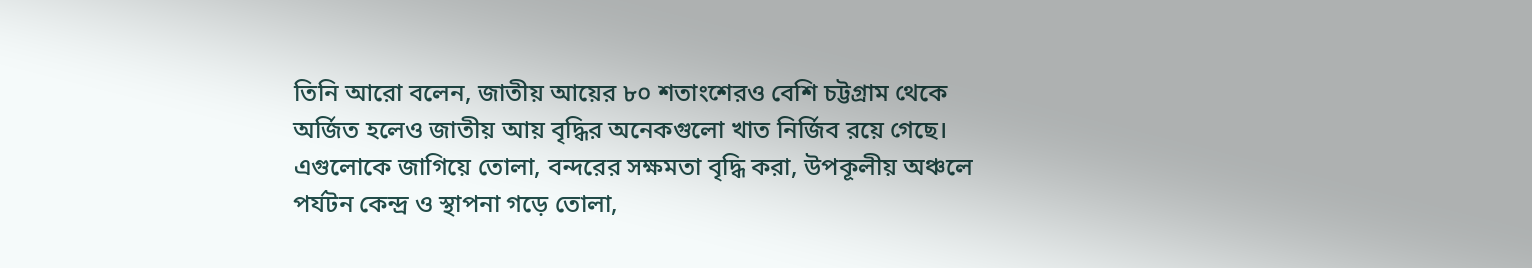তিনি আরো বলেন, জাতীয় আয়ের ৮০ শতাংশেরও বেশি চট্টগ্রাম থেকে অর্জিত হলেও জাতীয় আয় বৃদ্ধির অনেকগুলো খাত নির্জিব রয়ে গেছে। এগুলোকে জাগিয়ে তোলা, বন্দরের সক্ষমতা বৃদ্ধি করা, উপকূলীয় অঞ্চলে পর্যটন কেন্দ্র ও স্থাপনা গড়ে তোলা,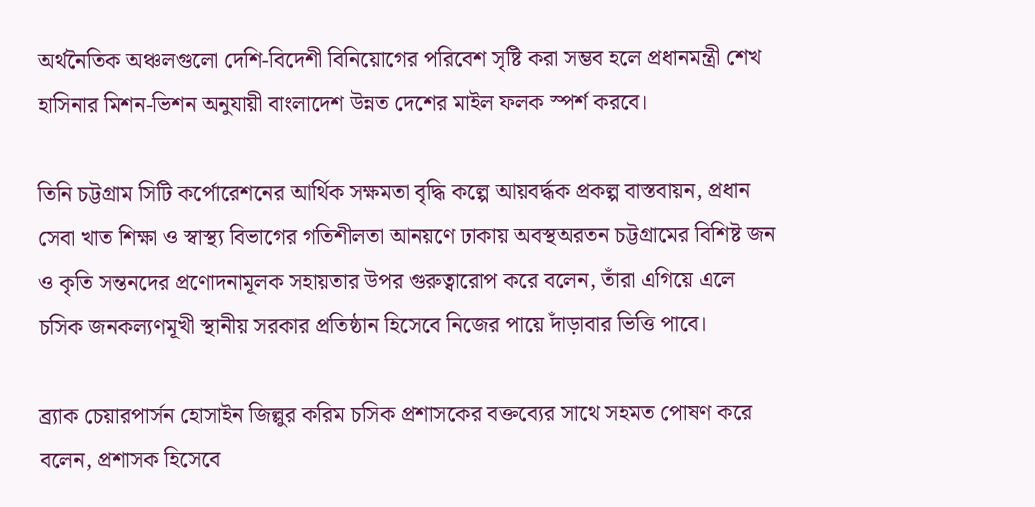অর্থনৈতিক অঞ্চলগুলো দেশি-বিদেশী বিনিয়োগের পরিবেশ সৃষ্টি করা সম্ভব হলে প্রধানমন্ত্রী শেখ হাসিনার মিশন-ভিশন অনুযায়ী বাংলাদেশ উন্নত দেশের মাইল ফলক স্পর্শ করবে।

তিনি চট্টগ্রাম সিটি কর্পোরেশনের আর্থিক সক্ষমতা বৃদ্ধি কল্পে আয়বর্দ্ধক প্রকল্প বাস্তবায়ন, প্রধান সেবা খাত শিক্ষা ও স্বাস্থ্য বিভাগের গতিশীলতা আনয়ণে ঢাকায় অবস্থঅরতন চট্টগ্রামের বিশিষ্ট জন ও কৃতি সন্তনদের প্রণোদনামূলক সহায়তার উপর গুরুত্বারোপ করে বলেন, তাঁরা এগিয়ে এলে চসিক জনকল্যণমূখী স্থানীয় সরকার প্রতিষ্ঠান হিসেবে নিজের পায়ে দাঁড়াবার ভিত্তি পাবে।

ব্র্যাক চেয়ারপার্সন হোসাইন জিল্লুর করিম চসিক প্রশাসকের বক্তব্যের সাথে সহমত পোষণ করে বলেন, প্রশাসক হিসেবে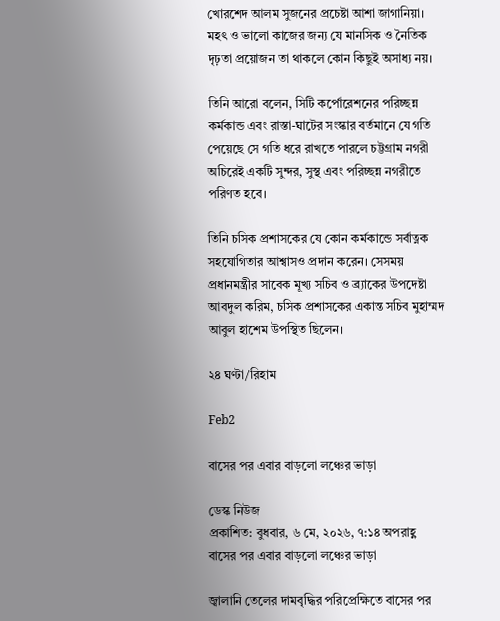খোরশেদ আলম সুজনের প্রচেষ্টা আশা জাগানিয়া। মহৎ ও ভালো কাজের জন্য যে মানসিক ও নৈতিক দৃঢ়তা প্রয়োজন তা থাকলে কোন কিছুই অসাধ্য নয়।

তিনি আরো বলেন, সিটি কর্পোরেশনের পরিচ্ছন্ন কর্মকান্ড এবং রাস্তা-ঘাটের সংস্কার বর্তমানে যে গতি পেয়েছে সে গতি ধরে রাখতে পারলে চট্টগ্রাম নগরী অচিরেই একটি সুন্দর, সুস্থ এবং পরিচ্ছন্ন নগরীতে পরিণত হবে।

তিনি চসিক প্রশাসকের যে কোন কর্মকান্ডে সর্বাত্নক সহযোগিতার আশ্বাসও প্রদান করেন। সেসময় প্রধানমন্ত্রীর সাবেক মূখ্য সচিব ও ব্র্যাকের উপদেষ্টা আবদুল করিম, চসিক প্রশাসকের একান্ত সচিব মুহাম্মদ আবুল হাশেম উপস্থিত ছিলেন।

২৪ ঘণ্টা/রিহাম

Feb2

বাসের পর এবার বাড়লো লঞ্চের ভাড়া

ডেস্ক নিউজ
প্রকাশিত: বুধবার, ৬ মে, ২০২৬, ৭:১৪ অপরাহ্ণ
বাসের পর এবার বাড়লো লঞ্চের ভাড়া

জ্বালানি তেলের দামবৃদ্ধির পরিপ্রেক্ষিতে বাসের পর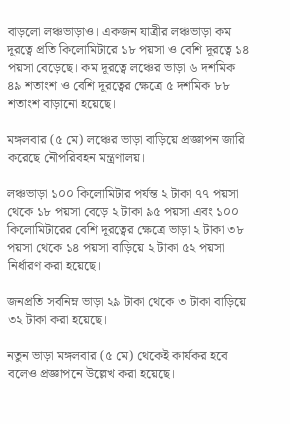বাড়লো লঞ্চভাড়াও। একজন যাত্রীর লঞ্চভাড়া কম দূরত্বে প্রতি কিলোমিটারে ১৮ পয়সা ও বেশি দূরত্বে ১৪ পয়সা বেড়েছে। কম দূরত্বে লঞ্চের ভাড়া ৬ দশমিক ৪৯ শতাংশ ও বেশি দূরত্বের ক্ষেত্রে ৫ দশমিক ৮৮ শতাংশ বাড়ানো হয়েছে।

মঙ্গলবার (৫ মে) লঞ্চের ভাড়া বাড়িয়ে প্রজ্ঞাপন জারি করেছে নৌপরিবহন মন্ত্রণালয়।

লঞ্চভাড়া ১০০ কিলোমিটার পর্যন্ত ২ টাকা ৭৭ পয়সা থেকে ১৮ পয়সা বেড়ে ২ টাকা ৯৫ পয়সা এবং ১০০ কিলোমিটারের বেশি দূরত্বের ক্ষেত্রে ভাড়া ২ টাকা ৩৮ পয়সা থেকে ১৪ পয়সা বাড়িয়ে ২ টাকা ৫২ পয়সা নির্ধারণ করা হয়েছে।

জনপ্রতি সর্বনিম্ন ভাড়া ২৯ টাকা থেকে ৩ টাকা বাড়িয়ে ৩২ টাকা করা হয়েছে।

নতুন ভাড়া মঙ্গলবার (৫ মে) থেকেই কার্যকর হবে বলেও প্রজ্ঞাপনে উল্লেখ করা হয়েছে।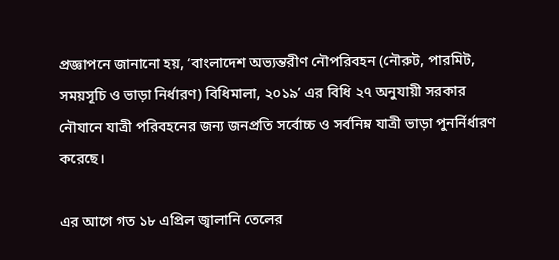প্রজ্ঞাপনে জানানো হয়, ‘বাংলাদেশ অভ্যন্তরীণ নৌপরিবহন (নৌরুট, পারমিট, সময়সূচি ও ভাড়া নির্ধারণ) বিধিমালা, ২০১৯’ এর বিধি ২৭ অনুযায়ী সরকার নৌযানে যাত্রী পরিবহনের জন্য জনপ্রতি সর্বোচ্চ ও সর্বনিম্ন যাত্রী ভাড়া পুনর্নির্ধারণ করেছে।

এর আগে গত ১৮ এপ্রিল জ্বালানি তেলের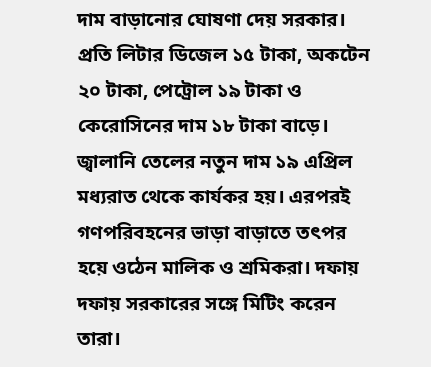দাম বাড়ানোর ঘোষণা দেয় সরকার। প্রতি লিটার ডিজেল ১৫ টাকা, অকটেন ২০ টাকা, পেট্রোল ১৯ টাকা ও কেরোসিনের দাম ১৮ টাকা বাড়ে। জ্বালানি তেলের নতুন দাম ১৯ এপ্রিল মধ্যরাত থেকে কার্যকর হয়। এরপরই গণপরিবহনের ভাড়া বাড়াতে তৎপর হয়ে ওঠেন মালিক ও শ্রমিকরা। দফায় দফায় সরকারের সঙ্গে মিটিং করেন তারা।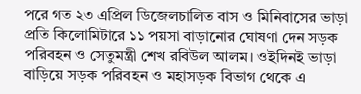পরে গত ২৩ এপ্রিল ডিজেলচালিত বাস ও মিনিবাসের ভাড়া প্রতি কিলোমিটারে ১১ পয়সা বাড়ানোর ঘোষণা দেন সড়ক পরিবহন ও সেতুমন্ত্রী শেখ রবিউল আলম। ওইদিনই ভাড়া বাড়িয়ে সড়ক পরিবহন ও মহাসড়ক বিভাগ থেকে এ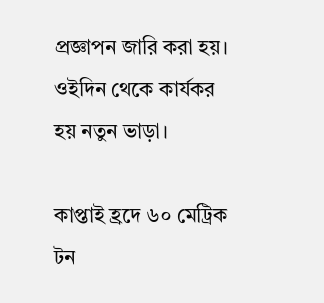প্রজ্ঞাপন জারি করা হয়। ওইদিন থেকে কার্যকর হয় নতুন ভাড়া।

কাপ্তাই হ্রদে ৬০ মেট্রিক টন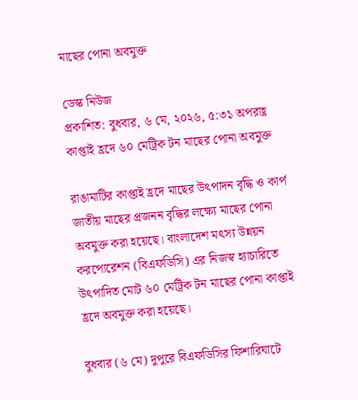মাছের পোনা অবমুক্ত

ডেস্ক নিউজ
প্রকাশিত: বুধবার, ৬ মে, ২০২৬, ৫:৩১ অপরাহ্ণ
কাপ্তাই হ্রদে ৬০ মেট্রিক টন মাছের পোনা অবমুক্ত

রাঙামাটির কাপ্তাই হ্রদে মাছের উৎপাদন বৃদ্ধি ও কার্প জাতীয় মাছের প্রজনন বৃদ্ধির লক্ষ্যে মাছের পোনা অবমুক্ত করা হয়েছে। বাংলাদেশ মৎস্য উন্নয়ন করপোরেশন (বিএফডিসি) এর নিজস্ব হ্যাচারিতে উৎপাদিত মোট ৬০ মেট্রিক টন মাছের পোনা কাপ্তাই হ্রদে অবমুক্ত করা হয়েছে।

বুধবার (৬ মে) দুপুরে বিএফডিসির ফিশারিঘাটে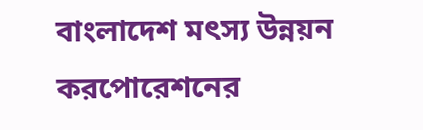বাংলাদেশ মৎস্য উন্নয়ন করপোরেশনের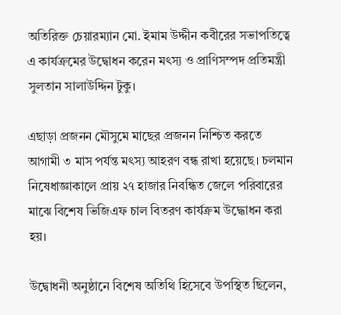অতিরিক্ত চেয়ারম্যান মো. ইমাম উদ্দীন কবীরের সভাপতিত্বে এ কার্যক্রমের উদ্বোধন করেন মৎস্য ও প্রাণিসম্পদ প্রতিমন্ত্রী সুলতান সালাউদ্দিন টুকু।

এছাড়া প্রজনন মৌসুমে মাছের প্রজনন নিশ্চিত করতে আগামী ৩ মাস পর্যন্ত মৎস্য আহরণ বন্ধ রাখা হয়েছে। চলমান নিষেধাজ্ঞাকালে প্রায় ২৭ হাজার নিবন্ধিত জেলে পরিবারের মাঝে বিশেষ ভিজিএফ চাল বিতরণ কার্যক্রম উদ্ধোধন করা হয়।

উদ্বোধনী অনুষ্ঠানে বিশেষ অতিথি হিসেবে উপস্থিত ছিলেন,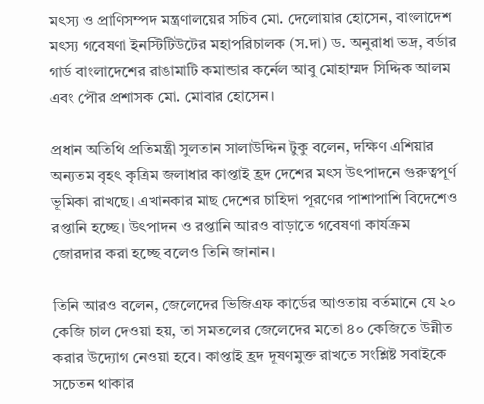মৎস্য ও প্রাণিসম্পদ মন্ত্রণালয়ের সচিব মো. দেলোয়ার হোসেন, বাংলাদেশ মৎস্য গবেষণা ইনস্টিটিউটের মহাপরিচালক (স.দা) ড. অনুরাধা ভদ্র, বর্ডার গার্ড বাংলাদেশের রাঙামাটি কমান্ডার কর্নেল আবু মোহাম্মদ সিদ্দিক আলম এবং পৌর প্রশাসক মো. মোবার হোসেন।

প্রধান অতিথি প্রতিমন্ত্রী সুলতান সালাউদ্দিন টুকু বলেন, দক্ষিণ এশিয়ার অন্যতম বৃহৎ কৃত্রিম জলাধার কাপ্তাই হ্রদ দেশের মৎস উৎপাদনে গুরুত্বপূর্ণ ভূমিকা রাখছে। এখানকার মাছ দেশের চাহিদা পূরণের পাশাপাশি বিদেশেও রপ্তানি হচ্ছে। উৎপাদন ও রপ্তানি আরও বাড়াতে গবেষণা কার্যক্রম জোরদার করা হচ্ছে বলেও তিনি জানান।

তিনি আরও বলেন, জেলেদের ভিজিএফ কার্ডের আওতায় বর্তমানে যে ২০ কেজি চাল দেওয়া হয়, তা সমতলের জেলেদের মতো ৪০ কেজিতে উন্নীত করার উদ্যোগ নেওয়া হবে। কাপ্তাই হ্রদ দূষণমুক্ত রাখতে সংশ্লিষ্ট সবাইকে সচেতন থাকার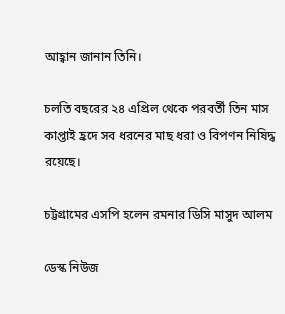আহ্বান জানান তিনি।

চলতি বছরের ২৪ এপ্রিল থেকে পরবর্তী তিন মাস কাপ্তাই হ্রদে সব ধরনের মাছ ধরা ও বিপণন নিষিদ্ধ রয়েছে।

চট্টগ্রামের এসপি হলেন রমনার ডিসি মাসুদ আলম

ডেস্ক নিউজ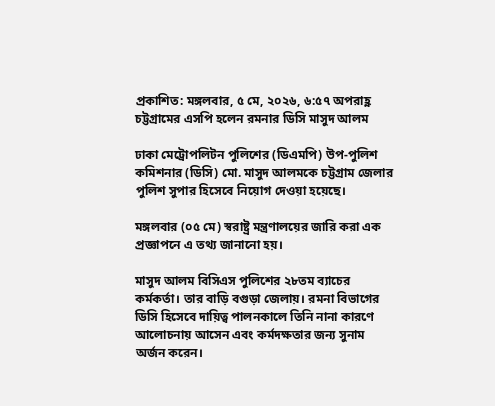প্রকাশিত: মঙ্গলবার, ৫ মে, ২০২৬, ৬:৫৭ অপরাহ্ণ
চট্টগ্রামের এসপি হলেন রমনার ডিসি মাসুদ আলম

ঢাকা মেট্রোপলিটন পুলিশের (ডিএমপি) উপ-পুলিশ কমিশনার (ডিসি) মো. মাসুদ আলমকে চট্টগ্রাম জেলার পুলিশ সুপার হিসেবে নিয়োগ দেওয়া হয়েছে।

মঙ্গলবার (০৫ মে) স্বরাষ্ট্র মন্ত্রণালয়ের জারি করা এক প্রজ্ঞাপনে এ তথ্য জানানো হয়।

মাসুদ আলম বিসিএস পুলিশের ২৮তম ব্যাচের কর্মকর্তা। তার বাড়ি বগুড়া জেলায়। রমনা বিভাগের ডিসি হিসেবে দায়িত্ব পালনকালে তিনি নানা কারণে আলোচনায় আসেন এবং কর্মদক্ষতার জন্য সুনাম অর্জন করেন।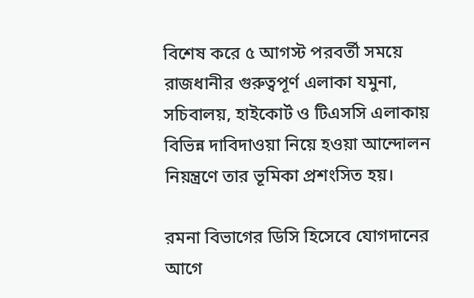বিশেষ করে ৫ আগস্ট পরবর্তী সময়ে রাজধানীর গুরুত্বপূর্ণ এলাকা যমুনা, সচিবালয়, হাইকোর্ট ও টিএসসি এলাকায় বিভিন্ন দাবিদাওয়া নিয়ে হওয়া আন্দোলন নিয়ন্ত্রণে তার ভূমিকা প্রশংসিত হয়।

রমনা বিভাগের ডিসি হিসেবে যোগদানের আগে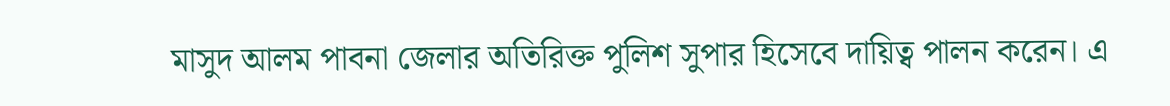মাসুদ আলম পাবনা জেলার অতিরিক্ত পুলিশ সুপার হিসেবে দায়িত্ব পালন করেন। এ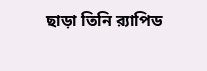ছাড়া তিনি র‍্যাপিড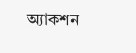অ্যাকশন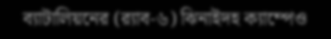ব্যাটালিয়নের (র‍্যাব-৬) ঝিনাইদহ ক্যাম্পেও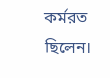কর্মরত ছিলেন।